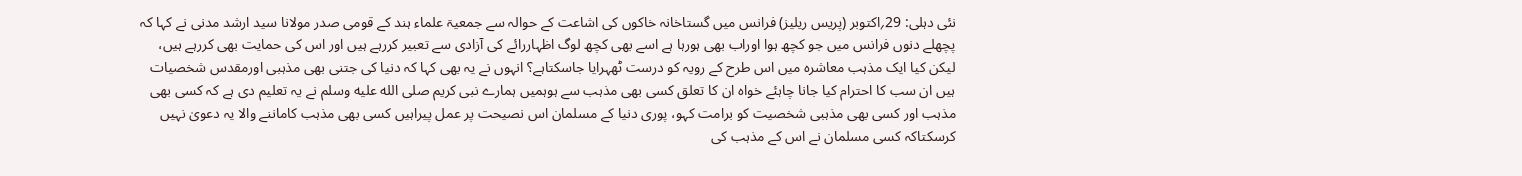نئی دہلی: 29؍اکتوبر (پریس ریلیز) فرانس میں گستاخانہ خاکوں کی اشاعت کے حوالہ سے جمعیۃ علماء ہند کے قومی صدر مولانا سید ارشد مدنی نے کہا کہ پچھلے دنوں فرانس میں جو کچھ ہوا اوراب بھی ہورہا ہے اسے بھی کچھ لوگ اظہاررائے کی آزادی سے تعبیر کررہے ہیں اور اس کی حمایت بھی کررہے ہیں، لیکن کیا ایک مذہب معاشرہ میں اس طرح کے رویہ کو درست ٹھہرایا جاسکتاہے؟ انہوں نے یہ بھی کہا کہ دنیا کی جتنی بھی مذہبی اورمقدس شخصیات ہیں ان سب کا احترام کیا جانا چاہئے خواہ ان کا تعلق کسی بھی مذہب سے ہوہمیں ہمارے نبی کریم صلى الله عليه وسلم نے یہ تعلیم دی ہے کہ کسی بھی مذہب اور کسی بھی مذہبی شخصیت کو برامت کہو، پوری دنیا کے مسلمان اس نصیحت پر عمل پیراہیں کسی بھی مذہب کاماننے والا یہ دعویٰ نہیں کرسکتاکہ کسی مسلمان نے اس کے مذہب کی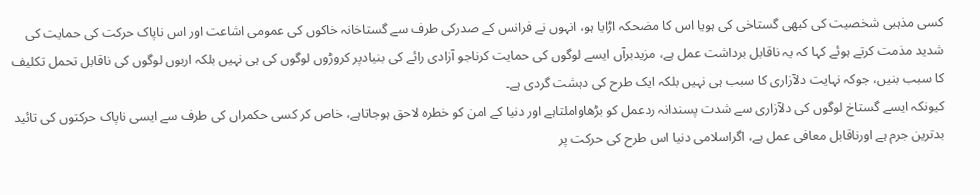کسی مذہبی شخصیت کی کبھی گستاخی کی ہویا اس کا مضحکہ اڑایا ہو، انہوں نے فرانس کے صدرکی طرف سے گستاخانہ خاکوں کی عمومی اشاعت اور اس ناپاک حرکت کی حمایت کی شدید مذمت کرتے ہوئے کہا کہ یہ ناقابل برداشت عمل ہے، مزیدبرآں ایسے لوگوں کی حمایت کرناجو آزادی رائے کی بنیادپر کروڑوں لوگوں کی ہی نہیں بلکہ اربوں لوگوں کی ناقابل تحمل تکلیف کا سبب بنیں، جوکہ نہایت دلآزاری کا سبب ہی نہیں بلکہ ایک طرح کی دہشت گردی ہے۔
کیونکہ ایسے گستاخ لوگوں کی دلآزاری سے شدت پسندانہ ردعمل کو بڑھاواملتاہے اور دنیا کے امن کو خطرہ لاحق ہوجاتاہے، خاص کر کسی حکمراں کی طرف سے ایسی ناپاک حرکتوں کی تائید بدترین جرم ہے اورناقابل معافی عمل ہے، اگراسلامی دنیا اس طرح کی حرکت پر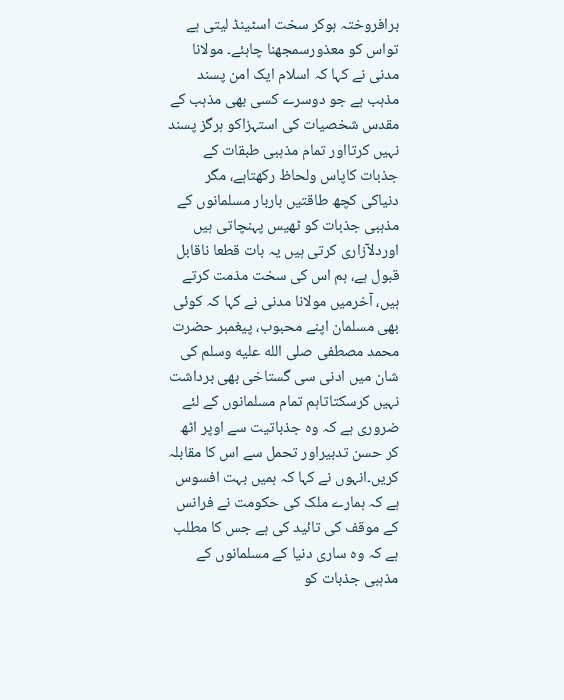برافروختہ ہوکر سخت اسٹینڈ لیتی ہے تواس کو معذورسمجھنا چاہئے۔ مولانا مدنی نے کہا کہ اسلام ایک امن پسند مذہب ہے جو دوسرے کسی بھی مذہب کے مقدس شخصیات کی استہزاکو ہرگز پسند نہیں کرتااور تمام مذہبی طبقات کے جذبات کاپاس ولحاظ رکھتاہے، مگر دنیاکی کچھ طاقتیں باربار مسلمانوں کے مذہبی جذبات کو ٹھیس پہنچاتی ہیں اوردلآزاری کرتی ہیں یہ بات قطعا ناقابل قبول ہے، ہم اس کی سخت مذمت کرتے ہیں، آخرمیں مولانا مدنی نے کہا کہ کوئی بھی مسلمان اپنے محبوب، پیغمبر حضرت محمد مصطفی صلى الله عليه وسلم کی شان میں ادنی سی گستاخی بھی برداشت نہیں کرسکتاتاہم تمام مسلمانوں کے لئے ضروری ہے کہ وہ جذباتیت سے اوپر اٹھ کر حسن تدبیراور تحمل سے اس کا مقابلہ کریں۔انہوں نے کہا کہ ہمیں بہت افسوس ہے کہ ہمارے ملک کی حکومت نے فرانس کے موقف کی تائید کی ہے جس کا مطلب ہے کہ وہ ساری دنیا کے مسلمانوں کے مذہبی جذبات کو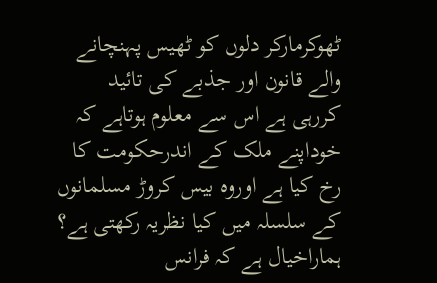ٹھوکرمارکر دلوں کو ٹھیس پہنچانے والے قانون اور جذبے کی تائید کررہی ہے اس سے معلوم ہوتاہے کہ خوداپنے ملک کے اندرحکومت کا رخ کیا ہے اوروہ بیس کروڑ مسلمانوں کے سلسلہ میں کیا نظریہ رکھتی ہے؟ ہماراخیال ہے کہ فرانس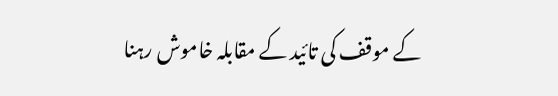کے موقف کی تائید کے مقابلہ خاموش رہنا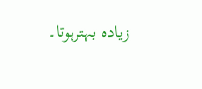زیادہ بہترہوتا۔